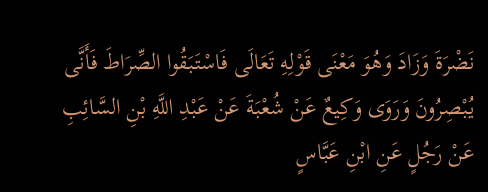نَضْرَةَ وَزَادَ وَهُوَ مَعْنَى قَوْلِهِ تَعَالَى فَاسْتَبَقُوا الصِّرَاطَ فَأَنَّى يُبْصِرُونَ وَرَوَى وَكِيعٌ عَنْ شُعْبَةَ عَنْ عَبْدِ اللَّهِ بْنِ السَّائِبِ عَنْ رَجُلٍ عَنِ ابْنِ عَبَّاسٍ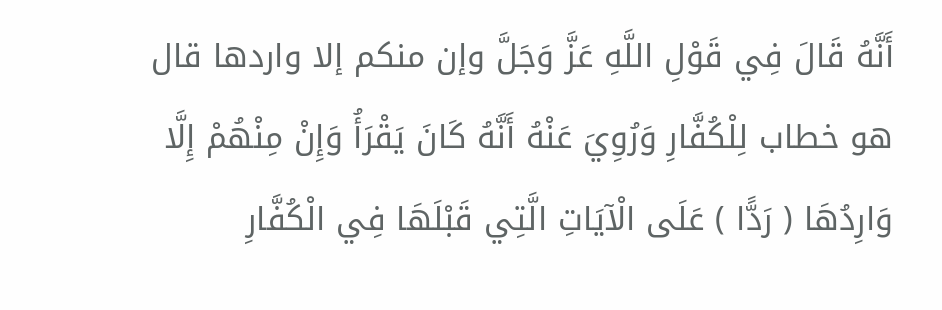أَنَّهُ قَالَ فِي قَوْلِ اللَّهِ عَزَّ وَجَلَّ وإن منكم إلا واردها قال هو خطاب لِلْكُفَّارِ وَرُوِيَ عَنْهُ أَنَّهُ كَانَ يَقْرَأُ وَإِنْ مِنْهُمْ إِلَّا وَارِدُهَا ( رَدًّا ) عَلَى الْآيَاتِ الَّتِي قَبْلَهَا فِي الْكُفَّارِ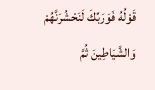قَوْلُهُ فَوَرَبِّكَ لَنَحْشُرَنَّهُمْ وَالشَّيَاطِينَ ثُمَّ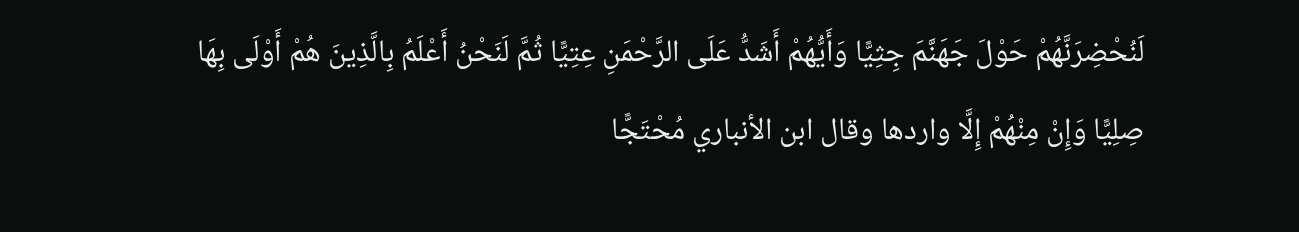لَنُحْضِرَنَّهُمْ حَوْلَ جَهَنَّمَ جِثِيًّا وَأَيُّهُمْ أَشَدُّ عَلَى الرَّحْمَنِ عِتِيًّا ثُمَّ لَنَحْنُ أَعْلَمُ بِالَّذِينَ هُمْ أَوْلَى بِهَا صِلِيًّا وَإِنْ مِنْهُمْ إِلَّا واردها وقال ابن الأنباري مُحْتَجًّا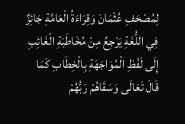لِمُصْحَفِ عُثْمَانَ وَقِرَاءَةُ الْعَامَّةِ جَائِزٌ فِي اللُّغَةِ يَرْجِعُ مِنْ مُخَاطَبَةِ الْغَائِبِ إِلَى لَفْظِ الْمُوَاجَهَةِ بِالْخِطَابِ كَمَا قَالَ تَعَالَى وَسَقَاهُمْ رَبُّهُمْ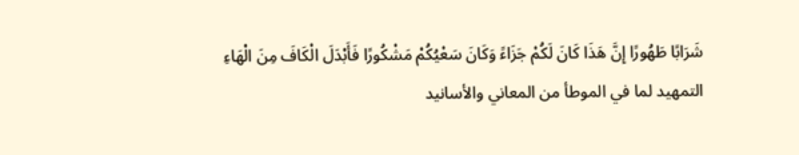شَرَابًا طَهُورًا إِنَّ هَذَا كَانَ لَكُمْ جَزَاءً وَكَانَ سَعْيُكُمْ مَشْكُورًا فَأَبْدَلَ الْكَافَ مِنَ الْهَاءِ
التمهيد لما في الموطأ من المعاني والأسانيد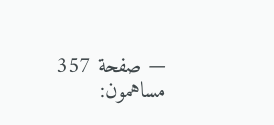— صفحة 357
مساهمون: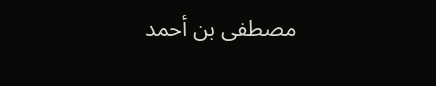مصطفى بن أحمد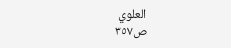العلوي
ص٣٥٧